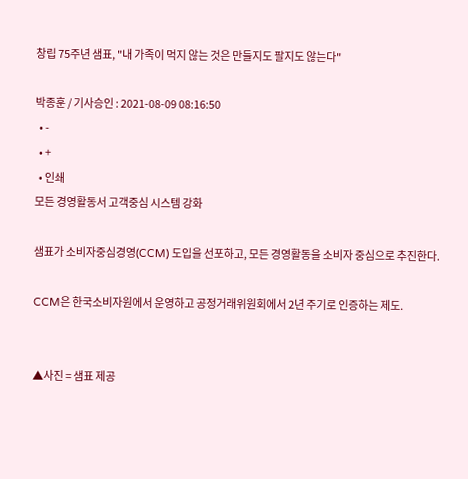창립 75주년 샘표, "내 가족이 먹지 않는 것은 만들지도 팔지도 않는다"

박종훈 / 기사승인 : 2021-08-09 08:16:50
  • -
  • +
  • 인쇄
모든 경영활동서 고객중심 시스템 강화

샘표가 소비자중심경영(CCM) 도입을 선포하고, 모든 경영활동을 소비자 중심으로 추진한다.

CCM은 한국소비자원에서 운영하고 공정거래위원회에서 2년 주기로 인증하는 제도.


▲사진 = 샘표 제공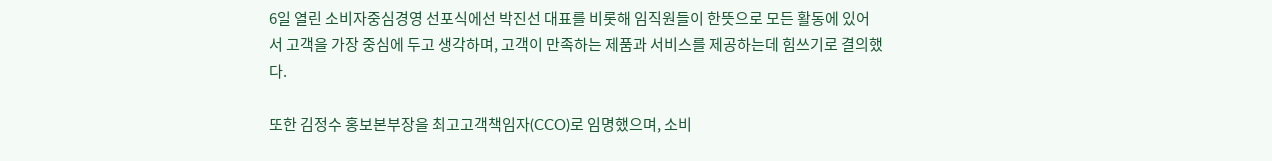6일 열린 소비자중심경영 선포식에선 박진선 대표를 비롯해 임직원들이 한뜻으로 모든 활동에 있어서 고객을 가장 중심에 두고 생각하며, 고객이 만족하는 제품과 서비스를 제공하는데 힘쓰기로 결의했다.

또한 김정수 홍보본부장을 최고고객책임자(CCO)로 임명했으며, 소비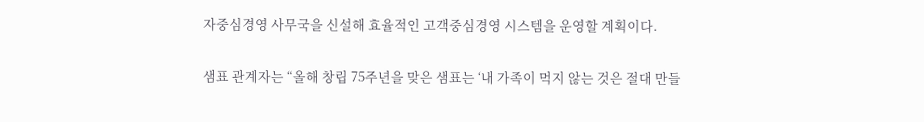자중심경영 사무국을 신설해 효율적인 고객중심경영 시스템을 운영할 계획이다.

샘표 관계자는 “올해 창립 75주년을 맞은 샘표는 ‘내 가족이 먹지 않는 것은 절대 만들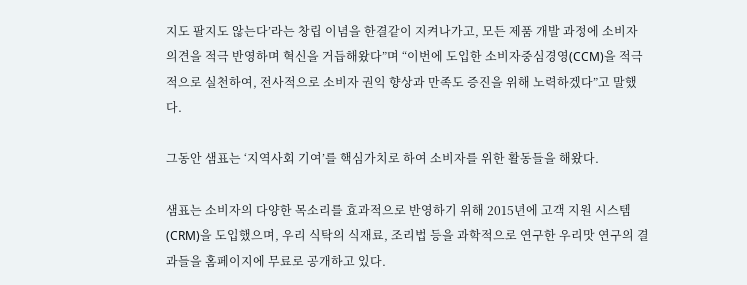지도 팔지도 않는다’라는 창립 이념을 한결같이 지켜나가고, 모든 제품 개발 과정에 소비자 의견을 적극 반영하며 혁신을 거듭해왔다”며 “이번에 도입한 소비자중심경영(CCM)을 적극적으로 실천하여, 전사적으로 소비자 권익 향상과 만족도 증진을 위해 노력하겠다”고 말했다.

그동안 샘표는 ‘지역사회 기여’를 핵심가치로 하여 소비자를 위한 활동들을 해왔다.

샘표는 소비자의 다양한 목소리를 효과적으로 반영하기 위해 2015년에 고객 지원 시스템(CRM)을 도입했으며, 우리 식탁의 식재료, 조리법 등을 과학적으로 연구한 우리맛 연구의 결과들을 홈페이지에 무료로 공개하고 있다.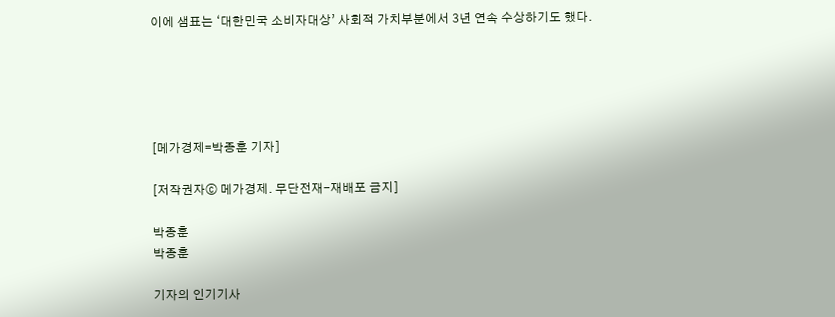이에 샘표는 ‘대한민국 소비자대상’ 사회적 가치부분에서 3년 연속 수상하기도 했다.





[메가경제=박종훈 기자]

[저작권자ⓒ 메가경제. 무단전재-재배포 금지]

박종훈
박종훈

기자의 인기기사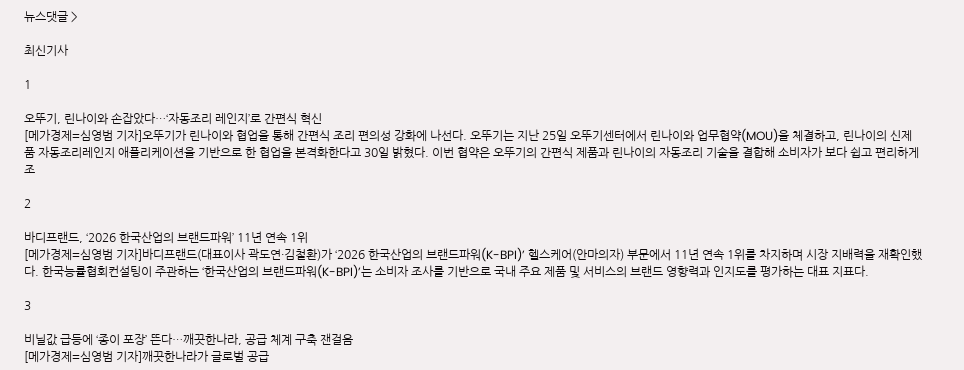뉴스댓글 >

최신기사

1

오뚜기, 린나이와 손잡았다…‘자동조리 레인지’로 간편식 혁신
[메가경제=심영범 기자]오뚜기가 린나이와 협업을 통해 간편식 조리 편의성 강화에 나선다. 오뚜기는 지난 25일 오뚜기센터에서 린나이와 업무협약(MOU)을 체결하고, 린나이의 신제품 자동조리레인지 애플리케이션을 기반으로 한 협업을 본격화한다고 30일 밝혔다. 이번 협약은 오뚜기의 간편식 제품과 린나이의 자동조리 기술을 결합해 소비자가 보다 쉽고 편리하게 조

2

바디프랜드, ‘2026 한국산업의 브랜드파워’ 11년 연속 1위
[메가경제=심영범 기자]바디프랜드(대표이사 곽도연·김철환)가 ‘2026 한국산업의 브랜드파워(K-BPI)’ 헬스케어(안마의자) 부문에서 11년 연속 1위를 차지하며 시장 지배력을 재확인했다. 한국능률협회컨설팅이 주관하는 ‘한국산업의 브랜드파워(K-BPI)’는 소비자 조사를 기반으로 국내 주요 제품 및 서비스의 브랜드 영향력과 인지도를 평가하는 대표 지표다.

3

비닐값 급등에 ‘종이 포장’ 뜬다…깨끗한나라, 공급 체계 구축 잰걸음
[메가경제=심영범 기자]깨끗한나라가 글로벌 공급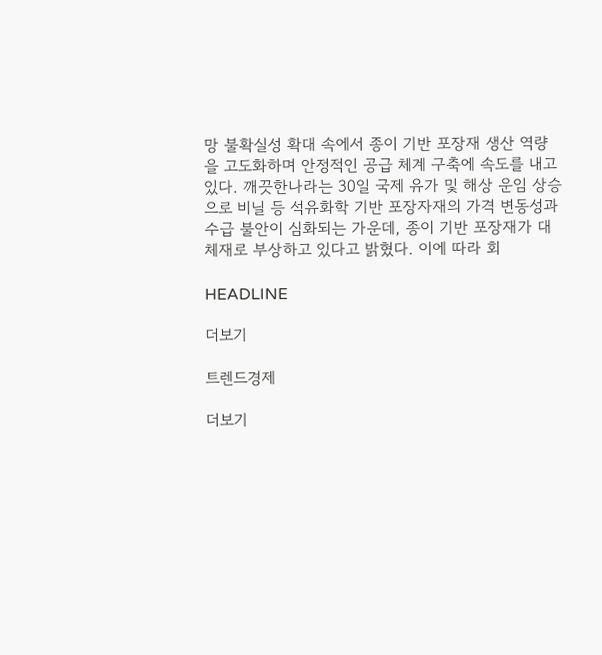망 불확실성 확대 속에서 종이 기반 포장재 생산 역량을 고도화하며 안정적인 공급 체계 구축에 속도를 내고 있다. 깨끗한나라는 30일 국제 유가 및 해상 운임 상승으로 비닐 등 석유화학 기반 포장자재의 가격 변동성과 수급 불안이 심화되는 가운데, 종이 기반 포장재가 대체재로 부상하고 있다고 밝혔다. 이에 따라 회

HEADLINE

더보기

트렌드경제

더보기